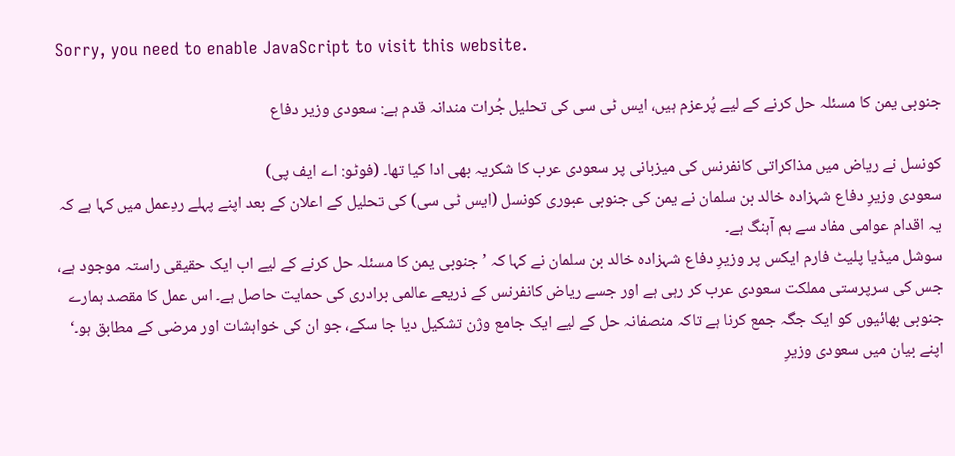Sorry, you need to enable JavaScript to visit this website.

جنوبی یمن کا مسئلہ حل کرنے کے لیے پُرعزم ہیں، ایس ٹی سی کی تحلیل جُرات مندانہ قدم ہے: سعودی وزیر دفاع

کونسل نے ریاض میں مذاکراتی کانفرنس کی میزبانی پر سعودی عرب کا شکریہ بھی ادا کیا تھا۔ (فوٹو: اے ایف پی)
سعودی وزیرِ دفاع شہزادہ خالد بن سلمان نے یمن کی جنوبی عبوری کونسل (ایس ٹی سی) کی تحلیل کے اعلان کے بعد اپنے پہلے ردِعمل میں کہا ہے کہ یہ اقدام عوامی مفاد سے ہم آہنگ ہے۔
سوشل میڈیا پلیٹ فارم ایکس پر وزیرِ دفاع شہزادہ خالد بن سلمان نے کہا کہ ’جنوبی یمن کا مسئلہ حل کرنے کے لیے اب ایک حقیقی راستہ موجود ہے، جس کی سرپرستی مملکت سعودی عرب کر رہی ہے اور جسے ریاض کانفرنس کے ذریعے عالمی برادری کی حمایت حاصل ہے۔ اس عمل کا مقصد ہمارے جنوبی بھائیوں کو ایک جگہ جمع کرنا ہے تاکہ منصفانہ حل کے لیے ایک جامع وژن تشکیل دیا جا سکے، جو ان کی خواہشات اور مرضی کے مطابق ہو۔‘
اپنے بیان میں سعودی وزیرِ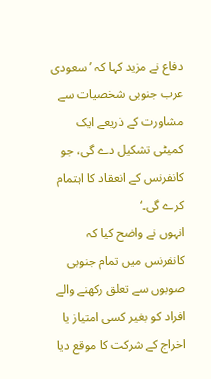دفاع نے مزید کہا کہ ’سعودی عرب جنوبی شخصیات سے مشاورت کے ذریعے ایک کمیٹی تشکیل دے گی، جو کانفرنس کے انعقاد کا اہتمام کرے گی۔‘
انہوں نے واضح کیا کہ کانفرنس میں تمام جنوبی صوبوں سے تعلق رکھنے والے افراد کو بغیر کسی امتیاز یا اخراج کے شرکت کا موقع دیا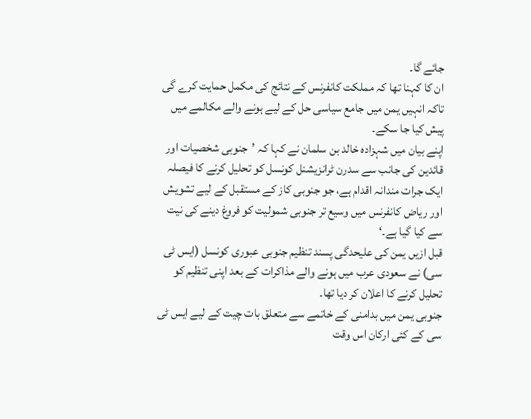جائے گا۔
ان کا کہنا تھا کہ مملکت کانفرنس کے نتائج کی مکمل حمایت کرے گی تاکہ انہیں یمن میں جامع سیاسی حل کے لیے ہونے والے مکالمے میں پیش کیا جا سکے۔
اپنے بیان میں شہزادہ خالد بن سلمان نے کہا کہ ’جنوبی شخصیات اور قائدین کی جانب سے سدرن ٹرانزیشنل کونسل کو تحلیل کرنے کا فیصلہ ایک جرات مندانہ اقدام ہے، جو جنوبی کاز کے مستقبل کے لیے تشویش اور ریاض کانفرنس میں وسیع تر جنوبی شمولیت کو فروغ دینے کی نیت سے کیا گیا ہے۔‘
قبل ازیں یمن کی علیحدگی پسند تنظیم جنوبی عبوری کونسل (ایس ٹی سی) نے سعودی عرب میں ہونے والے مذاکرات کے بعد اپنی تنظیم کو تحلیل کرنے کا اعلان کر دیا تھا۔
جنوبی یمن میں بدامنی کے خاتمے سے متعلق بات چیت کے لیے ایس ٹی سی کے کئی ارکان اس وقت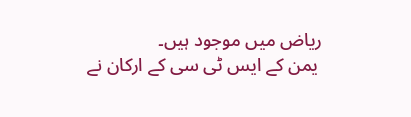ریاض میں موجود ہیں۔
 یمن کے ایس ٹی سی کے ارکان نے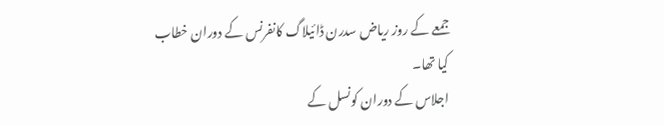جمعے کے روز ریاض سدرن ڈائیلاگ کانفرنس کے دوران خطاب کیا تھا۔
اجلاس کے دوران کونسل کے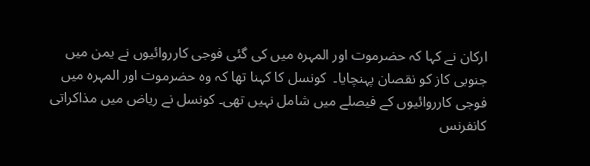ارکان نے کہا کہ حضرموت اور المہرہ میں کی گئی فوجی کارروائیوں نے یمن میں جنوبی کاز کو نقصان پہنچایا۔  کونسل کا کہنا تھا کہ وہ حضرموت اور المہرہ میں فوجی کارروائیوں کے فیصلے میں شامل نہیں تھی۔ کونسل نے ریاض میں مذاکراتی کانفرنس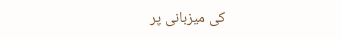کی میزبانی پر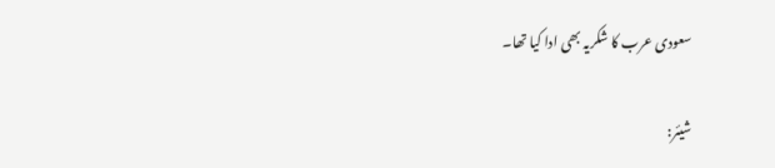سعودی عرب کا شکریہ بھی ادا کیا تھا۔

شیئر: